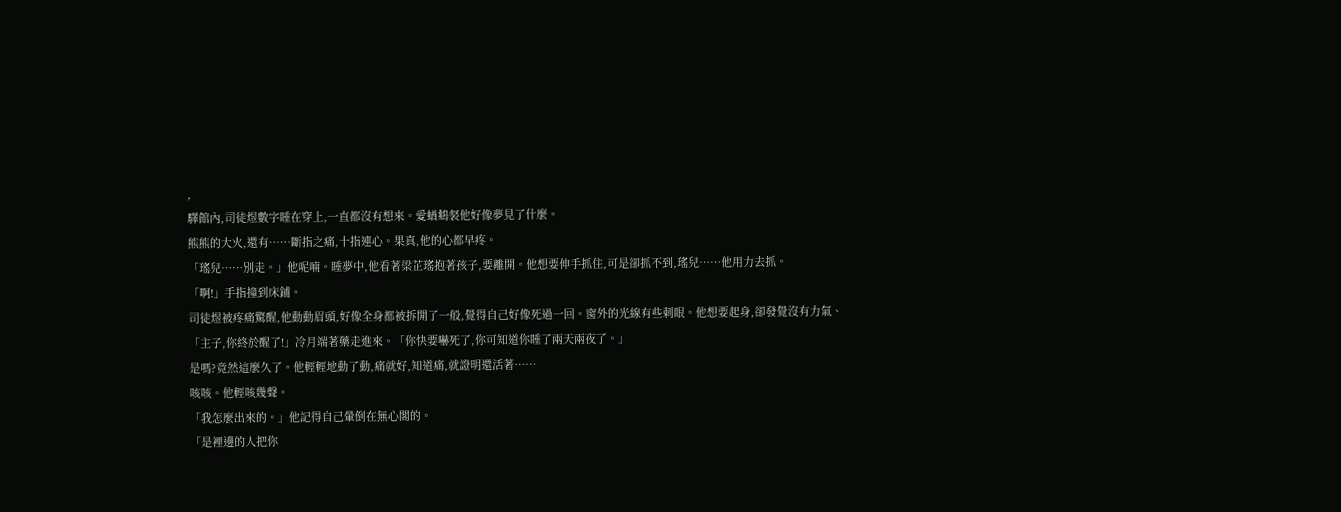,
驛館內,司徒煜數字睡在穿上,一直都沒有想來。愛蝤鴵裻他好像夢見了什麼。
熊熊的大火,還有……斷指之痛,十指連心。果真,他的心都早疼。
「瑤兒……別走。」他呢喃。睡夢中,他看著梁芷瑤抱著孩子,要離開。他想要伸手抓住,可是卻抓不到,瑤兒……他用力去抓。
「啊!」手指撞到床鋪。
司徒煜被疼痛驚醒,他動動眉頭,好像全身都被拆開了一般,覺得自己好像死過一回。窗外的光線有些刺眼。他想要起身,卻發覺沒有力氣、
「主子,你終於醒了!」冷月端著藥走進來。「你快要嚇死了,你可知道你睡了兩天兩夜了。」
是嗎?竟然這麼久了。他輕輕地動了動,痛就好,知道痛,就證明還活著……
咳咳。他輕咳幾聲。
「我怎麼出來的。」他記得自己暈倒在無心閣的。
「是裡邊的人把你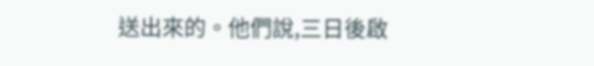送出來的。他們說,三日後啟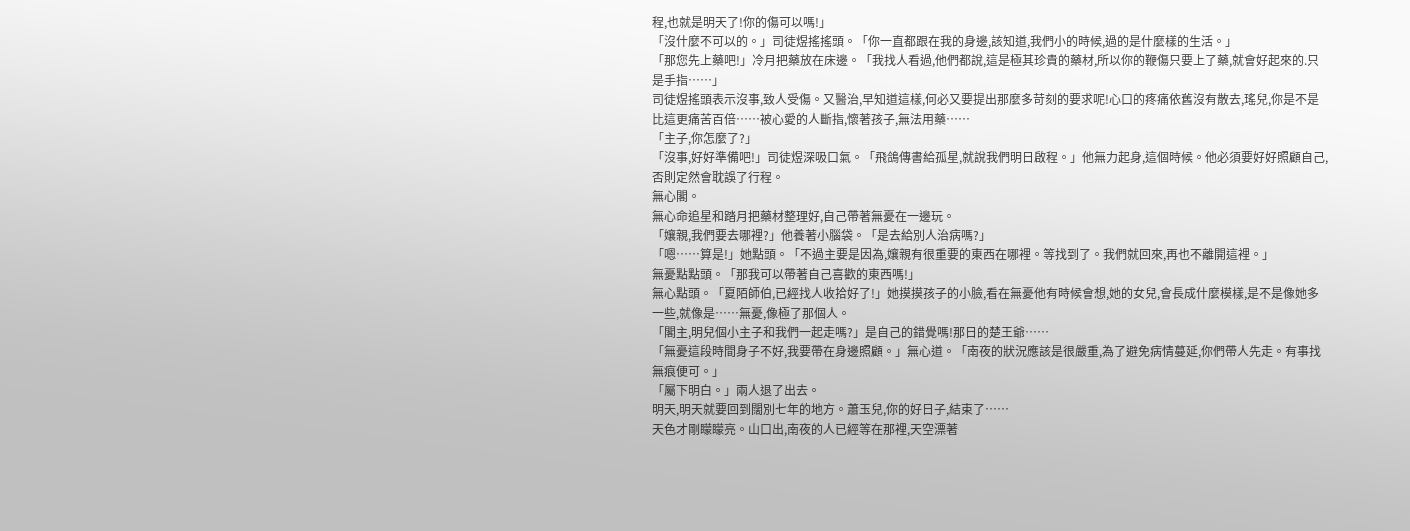程,也就是明天了!你的傷可以嗎!」
「沒什麼不可以的。」司徒煜搖搖頭。「你一直都跟在我的身邊,該知道,我們小的時候,過的是什麼樣的生活。」
「那您先上藥吧!」冷月把藥放在床邊。「我找人看過,他們都說,這是極其珍貴的藥材,所以你的鞭傷只要上了藥,就會好起來的.只是手指……」
司徒煜搖頭表示沒事,致人受傷。又醫治,早知道這樣,何必又要提出那麼多苛刻的要求呢!心口的疼痛依舊沒有散去,瑤兒,你是不是比這更痛苦百倍……被心愛的人斷指,懷著孩子,無法用藥……
「主子,你怎麼了?」
「沒事,好好準備吧!」司徒煜深吸口氣。「飛鴿傳書給孤星,就說我們明日啟程。」他無力起身,這個時候。他必須要好好照顧自己,否則定然會耽誤了行程。
無心閣。
無心命追星和踏月把藥材整理好,自己帶著無憂在一邊玩。
「孃親,我們要去哪裡?」他養著小腦袋。「是去給別人治病嗎?」
「嗯……算是!」她點頭。「不過主要是因為,孃親有很重要的東西在哪裡。等找到了。我們就回來,再也不離開這裡。」
無憂點點頭。「那我可以帶著自己喜歡的東西嗎!」
無心點頭。「夏陌師伯,已經找人收拾好了!」她摸摸孩子的小臉,看在無憂他有時候會想,她的女兒,會長成什麼模樣,是不是像她多一些,就像是……無憂,像極了那個人。
「閣主,明兒個小主子和我們一起走嗎?」是自己的錯覺嗎!那日的楚王爺……
「無憂這段時間身子不好,我要帶在身邊照顧。」無心道。「南夜的狀況應該是很嚴重,為了避免病情蔓延,你們帶人先走。有事找無痕便可。」
「屬下明白。」兩人退了出去。
明天,明天就要回到闊別七年的地方。蕭玉兒,你的好日子,結束了……
天色才剛矇矇亮。山口出,南夜的人已經等在那裡,天空漂著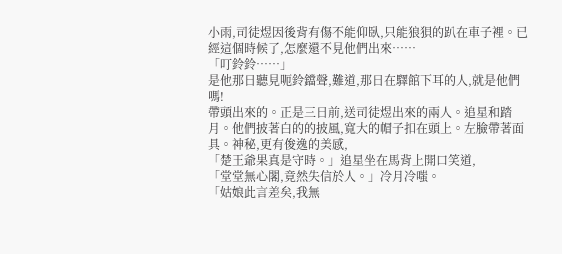小雨,司徒煜因後背有傷不能仰臥,只能狼狽的趴在車子裡。已經這個時候了,怎麼還不見他們出來……
「叮鈴鈴……」
是他那日聽見呃鈴鐺聲,難道,那日在驛館下耳的人,就是他們嗎!
帶頭出來的。正是三日前,送司徒煜出來的兩人。追星和踏月。他們披著白的的披風,寬大的帽子扣在頭上。左臉帶著面具。神秘,更有俊逸的美感,
「楚王爺果真是守時。」追星坐在馬背上開口笑道,
「堂堂無心閣,竟然失信於人。」冷月冷嗤。
「姑娘此言差矣,我無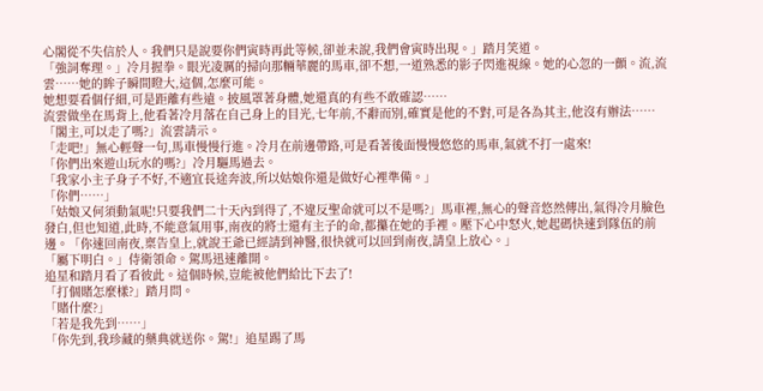心閣從不失信於人。我們只是說要你們寅時再此等候,卻並未說,我們會寅時出現。」踏月笑道。
「強詞奪理。」冷月握拳。眼光凌厲的掃向那輛華麗的馬車,卻不想,一道熟悉的影子閃進視線。她的心忽的一顫。流,流雲……她的眸子瞬間瞪大,這個,怎麼可能。
她想要看個仔細,可是距離有些遠。披風罩著身體,她還真的有些不敢確認……
流雲做坐在馬背上,他看著冷月落在自己身上的目光,七年前,不辭而別,確實是他的不對,可是各為其主,他沒有辦法……
「閣主,可以走了嗎?」流雲請示。
「走吧!」無心輕聲一句,馬車慢慢行進。冷月在前邊帶路,可是看著後面慢慢悠悠的馬車,氣就不打一處來!
「你們出來遊山玩水的嗎?」冷月驅馬過去。
「我家小主子身子不好,不適宜長途奔波,所以姑娘你還是做好心裡準備。」
「你們……」
「姑娘又何須動氣呢!只要我們二十天內到得了,不違反聖命就可以不是嗎?」馬車裡,無心的聲音悠然傳出,氣得冷月臉色發白,但也知道,此時,不能意氣用事,南夜的將士還有主子的命,都攥在她的手裡。壓下心中怒火,她起碼快速到隊伍的前邊。「你速回南夜,稟告皇上,就說王爺已經請到神醫,很快就可以回到南夜,請皇上放心。」
「屬下明白。」侍衛領命。駕馬迅速離開。
追星和踏月看了看彼此。這個時候,豈能被他們給比下去了!
「打個賭怎麼樣?」踏月問。
「賭什麼?」
「若是我先到……」
「你先到,我珍藏的藥典就送你。駕!」追星踢了馬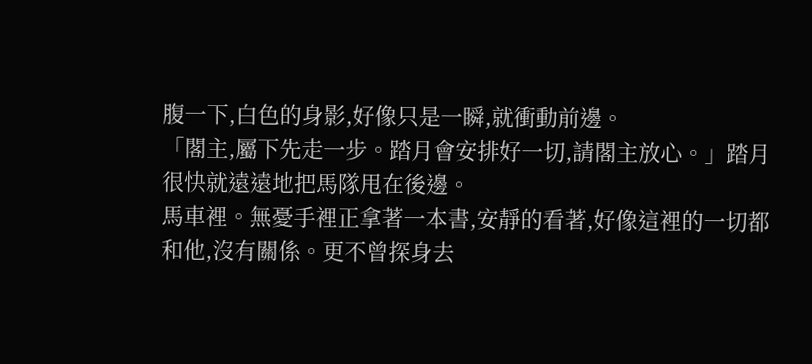腹一下,白色的身影,好像只是一瞬,就衝動前邊。
「閣主,屬下先走一步。踏月會安排好一切,請閣主放心。」踏月很快就遠遠地把馬隊甩在後邊。
馬車裡。無憂手裡正拿著一本書,安靜的看著,好像這裡的一切都和他,沒有關係。更不曾探身去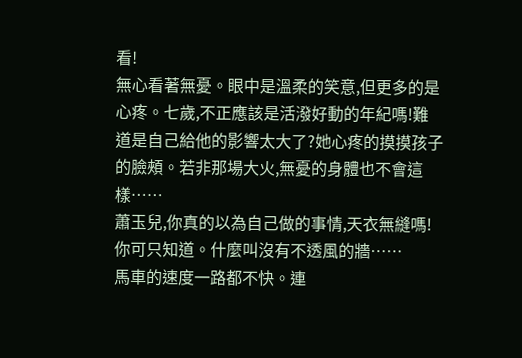看!
無心看著無憂。眼中是溫柔的笑意,但更多的是心疼。七歲,不正應該是活潑好動的年紀嗎!難道是自己給他的影響太大了?她心疼的摸摸孩子的臉頰。若非那場大火,無憂的身體也不會這樣……
蕭玉兒,你真的以為自己做的事情,天衣無縫嗎!你可只知道。什麼叫沒有不透風的牆……
馬車的速度一路都不快。連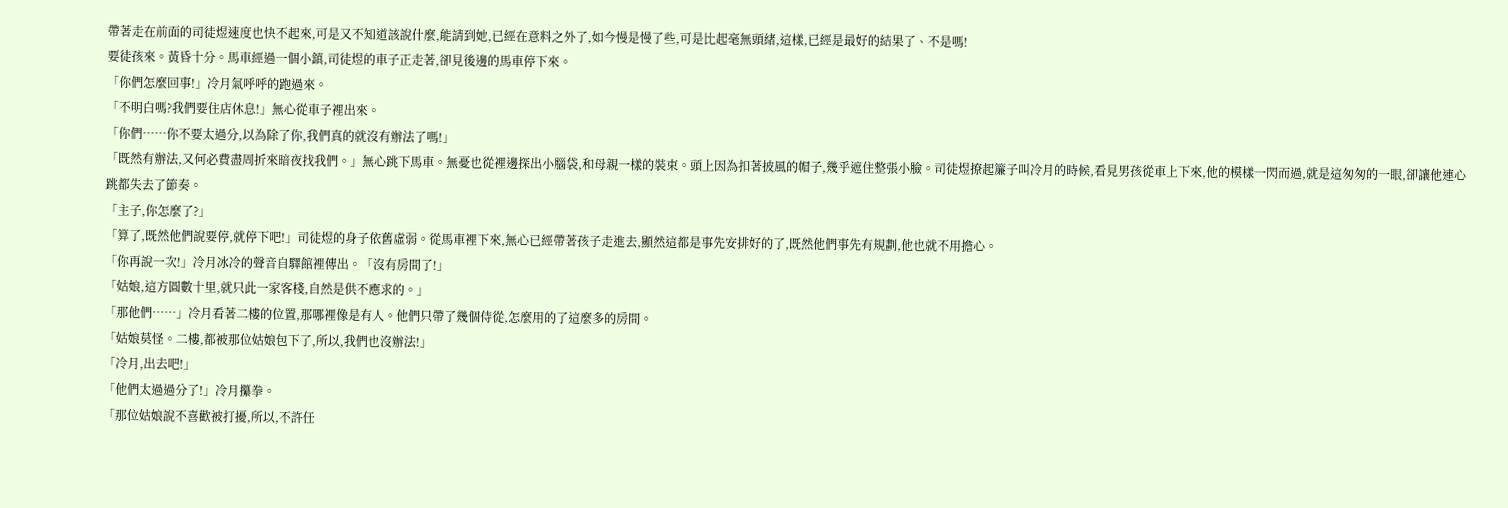帶著走在前面的司徒煜速度也快不起來,可是又不知道該說什麼,能請到她,已經在意料之外了,如今慢是慢了些,可是比起毫無頭緒,這樣,已經是最好的結果了、不是嗎!
要徒孩來。黃昏十分。馬車經過一個小鎮,司徒煜的車子正走著,卻見後邊的馬車停下來。
「你們怎麼回事!」冷月氣呼呼的跑過來。
「不明白嗎?我們要住店休息!」無心從車子裡出來。
「你們……你不要太過分,以為除了你,我們真的就沒有辦法了嗎!」
「既然有辦法,又何必費盡周折來暗夜找我們。」無心跳下馬車。無憂也從裡邊探出小腦袋,和母親一樣的裝束。頭上因為扣著披風的帽子,幾乎遮住整張小臉。司徒煜撩起簾子叫冷月的時候,看見男孩從車上下來,他的模樣一閃而過,就是這匆匆的一眼,卻讓他連心跳都失去了節奏。
「主子,你怎麼了?」
「算了,既然他們說要停,就停下吧!」司徒煜的身子依舊虛弱。從馬車裡下來,無心已經帶著孩子走進去,顯然這都是事先安排好的了,既然他們事先有規劃,他也就不用擔心。
「你再說一次!」冷月冰冷的聲音自驛館裡傳出。「沒有房間了!」
「姑娘,這方圓數十里,就只此一家客棧,自然是供不應求的。」
「那他們……」冷月看著二樓的位置,那哪裡像是有人。他們只帶了幾個侍從,怎麼用的了這麼多的房間。
「姑娘莫怪。二樓,都被那位姑娘包下了,所以,我們也沒辦法!」
「冷月,出去吧!」
「他們太過過分了!」冷月攥拳。
「那位姑娘說不喜歡被打擾,所以,不許任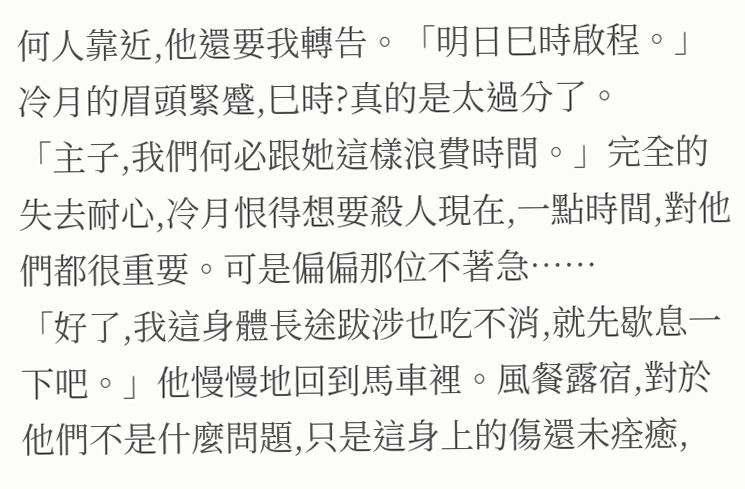何人靠近,他還要我轉告。「明日巳時啟程。」
冷月的眉頭緊蹙,巳時?真的是太過分了。
「主子,我們何必跟她這樣浪費時間。」完全的失去耐心,冷月恨得想要殺人現在,一點時間,對他們都很重要。可是偏偏那位不著急……
「好了,我這身體長途跋涉也吃不消,就先歇息一下吧。」他慢慢地回到馬車裡。風餐露宿,對於他們不是什麼問題,只是這身上的傷還未痊癒,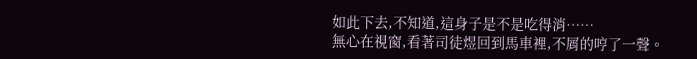如此下去,不知道,這身子是不是吃得消……
無心在視窗,看著司徒煜回到馬車裡,不屑的哼了一聲。